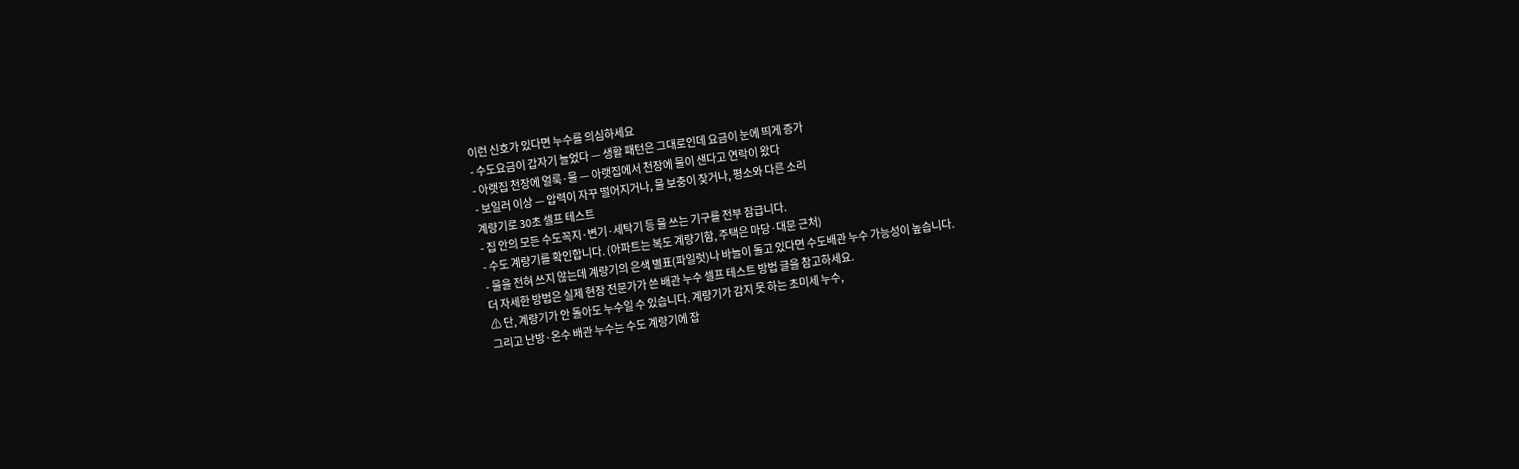이런 신호가 있다면 누수를 의심하세요
- 수도요금이 갑자기 늘었다 — 생활 패턴은 그대로인데 요금이 눈에 띄게 증가
- 아랫집 천장에 얼룩·물 — 아랫집에서 천장에 물이 샌다고 연락이 왔다
- 보일러 이상 — 압력이 자꾸 떨어지거나, 물 보충이 잦거나, 평소와 다른 소리
계량기로 30초 셀프 테스트
- 집 안의 모든 수도꼭지·변기·세탁기 등 물 쓰는 기구를 전부 잠급니다.
- 수도 계량기를 확인합니다. (아파트는 복도 계량기함, 주택은 마당·대문 근처)
- 물을 전혀 쓰지 않는데 계량기의 은색 별표(파일럿)나 바늘이 돌고 있다면 수도배관 누수 가능성이 높습니다.
더 자세한 방법은 실제 현장 전문가가 쓴 배관 누수 셀프 테스트 방법 글을 참고하세요.
⚠ 단, 계량기가 안 돌아도 누수일 수 있습니다. 계량기가 감지 못 하는 초미세 누수,
그리고 난방·온수 배관 누수는 수도 계량기에 잡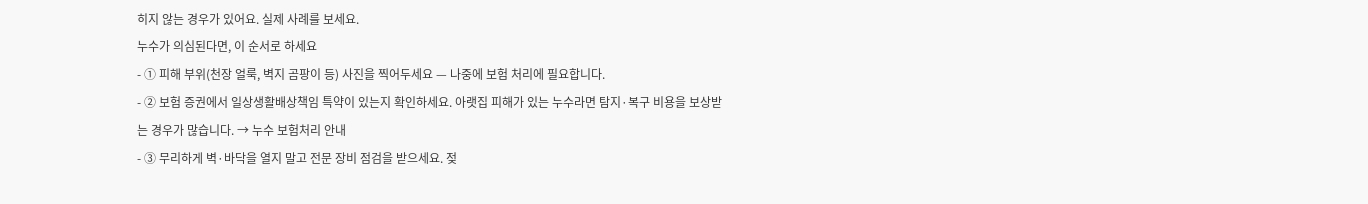히지 않는 경우가 있어요. 실제 사례를 보세요.
누수가 의심된다면, 이 순서로 하세요
- ① 피해 부위(천장 얼룩, 벽지 곰팡이 등) 사진을 찍어두세요 — 나중에 보험 처리에 필요합니다.
- ② 보험 증권에서 일상생활배상책임 특약이 있는지 확인하세요. 아랫집 피해가 있는 누수라면 탐지·복구 비용을 보상받는 경우가 많습니다. → 누수 보험처리 안내
- ③ 무리하게 벽·바닥을 열지 말고 전문 장비 점검을 받으세요. 젖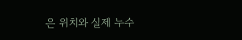은 위치와 실제 누수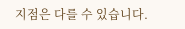지점은 다를 수 있습니다.